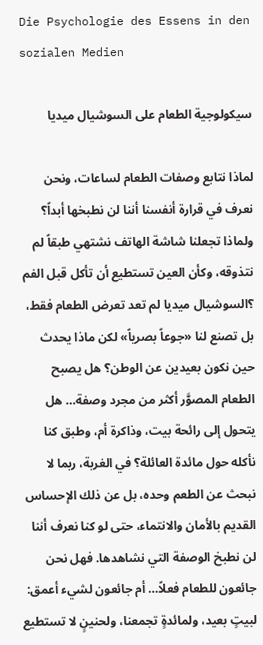Die Psychologie des Essens in den sozialen Medien

سيكولوجية الطعام على السوشيال ميديا

لماذا نتابع وصفات الطعام لساعات، ونحن نعرف في قرارة أنفسنا أننا لن نطبخها أبداً؟ ولماذا تجعلنا شاشة الهاتف نشتهي طبقاً لم نتذوقه، وكأن العين تستطيع أن تأكل قبل الفم ؟السوشيال ميديا لم تعد تعرض الطعام فقط، بل تصنع لنا «جوعاً بصرياً» لكن ماذا يحدث حين نكون بعيدين عن الوطن؟ هل يصبح الطعام المصوَّر أكثر من مجرد وصفة… هل يتحول إلى رائحة بيت، وذاكرة أم، وطبق كنا نأكله حول مائدة العائلة؟ في الغربة، ربما لا نبحث عن الطعم وحده، بل عن ذلك الإحساس القديم بالأمان والانتماء، حتى لو كنا نعرف أننا لن نطبخ الوصفة التي نشاهدها. فهل نحن جائعون للطعام فعلاً… أم جائعون لشيء أعمق: لبيتٍ بعيد، ولمائدةٍ تجمعنا، ولحنينٍ لا تستطيع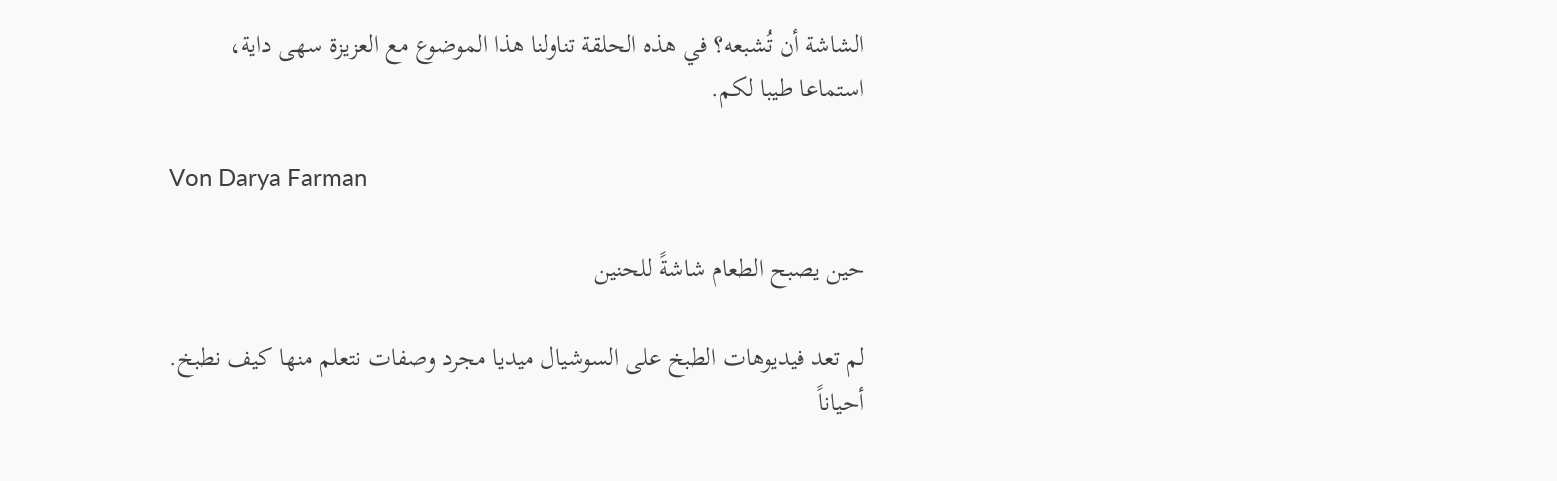الشاشة أن تُشبعه؟ في هذه الحلقة تناولنا هذا الموضوع مع العزيزة سهى داية،
استماعا طيبا لكم.

Von Darya Farman

حين يصبح الطعام شاشةً للحنين

لم تعد فيديوهات الطبخ على السوشيال ميديا مجرد وصفات نتعلم منها كيف نطبخ. أحياناً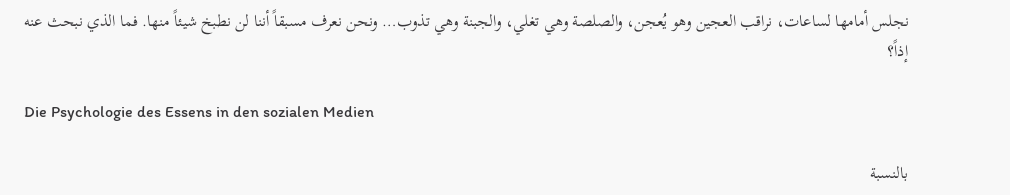نجلس أمامها لساعات، نراقب العجين وهو يُعجن، والصلصة وهي تغلي، والجبنة وهي تذوب… ونحن نعرف مسبقاً أننا لن نطبخ شيئاً منها. فما الذي نبحث عنه إذاً؟

Die Psychologie des Essens in den sozialen Medien

بالنسبة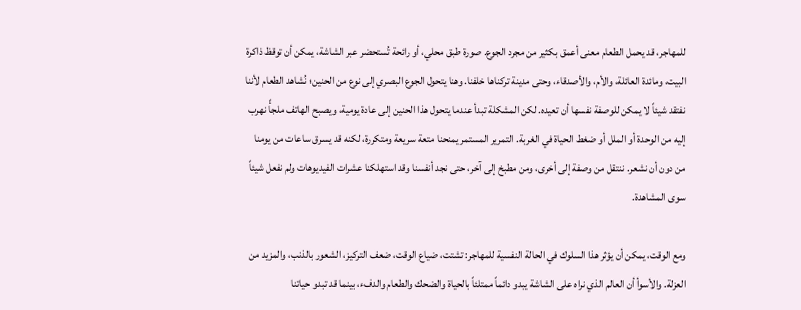للمهاجر، قد يحمل الطعام معنى أعمق بكثير من مجرد الجوع. صورة طبق محلي، أو رائحة تُستحضر عبر الشاشة، يمكن أن توقظ ذاكرة البيت، ومائدة العائلة، والأم، والأصدقاء، وحتى مدينة تركناها خلفنا. وهنا يتحول الجوع البصري إلى نوع من الحنين؛ نُشاهد الطعام لأننا نفتقد شيئاً لا يمكن للوصفة نفسها أن تعيده. لكن المشكلة تبدأ عندما يتحول هذا الحنين إلى عادة يومية، ويصبح الهاتف ملجأً نهرب إليه من الوحدة أو الملل أو ضغط الحياة في الغربة. التمرير المستمر يمنحنا متعة سريعة ومتكررة، لكنه قد يسرق ساعات من يومنا من دون أن نشعر. ننتقل من وصفة إلى أخرى، ومن مطبخ إلى آخر، حتى نجد أنفسنا وقد استهلكنا عشرات الفيديوهات ولم نفعل شيئاً سوى المشاهدة.

ومع الوقت، يمكن أن يؤثر هذا السلوك في الحالة النفسية للمهاجر: تشتت، ضياع الوقت، ضعف التركيز، الشعور بالذنب، والمزيد من العزلة. والأسوأ أن العالم الذي نراه على الشاشة يبدو دائماً ممتلئاً بالحياة والضحك والطعام والدفء، بينما قد تبدو حياتنا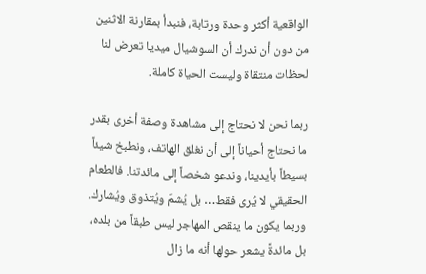الواقعية أكثر وحدة ورتابة، فنبدأ بمقارنة الاثنين من دون أن ندرك أن السوشيال ميديا تعرض لنا لحظات منتقاة وليست الحياة كاملة.

ربما نحن لا نحتاج إلى مشاهدة وصفة أخرى بقدر ما نحتاج أحياناً إلى أن نغلق الهاتف، ونطبخ شيئاً بسيطاً بأيدينا، وندعو شخصاً إلى مائدتنا. فالطعام الحقيقي لا يُرى فقط… بل يُشمّ ويُتذوق ويُشارك. وربما يكون ما ينقص المهاجر ليس طبقاً من بلده، بل مائدةً يشعر حولها أنه ما زال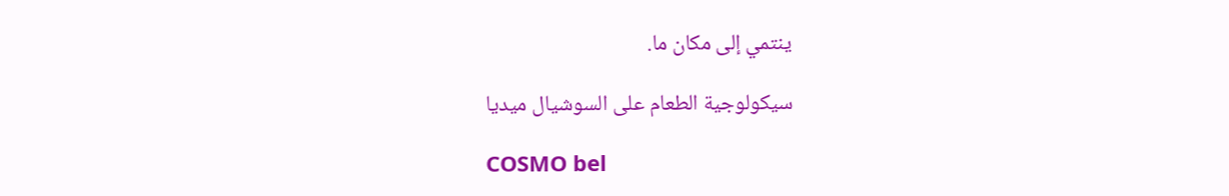ينتمي إلى مكان ما.

سيكولوجية الطعام على السوشيال ميديا

COSMO bel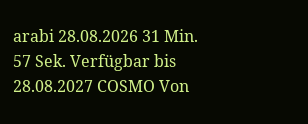arabi 28.08.2026 31 Min. 57 Sek. Verfügbar bis 28.08.2027 COSMO Von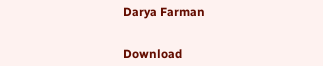Darya Farman


Download